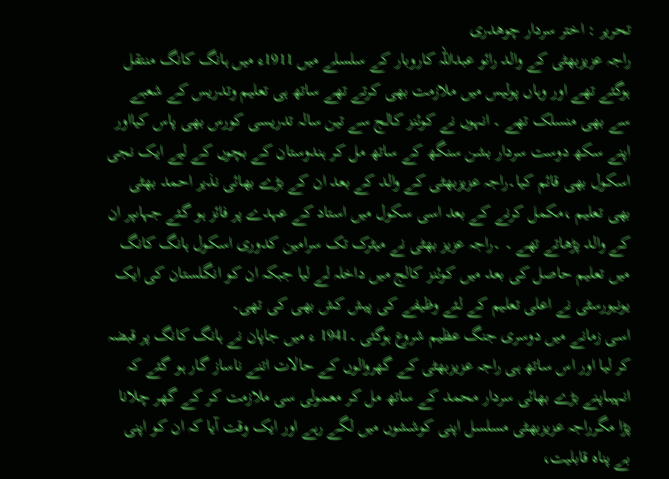تحریر : اختر سردار چوھدری
راجہ عزیزبھٹی کے والد رائو عبداللہ کاروبار کے سلسلے میں 1911ء میں ہانگ کانگ منتقل ہوگئے تھے اور وہاں پولیس میں ملازمت بھی کرتے تھے ساتھ ہی تعلیم وتدریس کے شعبے سے بھی منسلک تھے ۔ انہوں نے کوئنز کالج سے تین سالہ تدریسی کورس بھی پاس کیااور اپنے سکھ دوست سردار بشن سنگھ کے ساتھ مل کر ہندوستان کے بچوں کے لیے ایک نجی اسکول بھی قائم کیا۔راجہ عزیزبھٹی کے والد کے بعد ان کے بڑے بھائی نذیر احمد بھٹی بھی تعلیم ،مکمل کرنے کے بعد اسی سکول میں استاد کے عہدے پر فائز ہو گئے جہاںپر ان کے والد پڑھاتے تھے ۔ ۔راجہ عزیز بھٹی نے میٹرک تک سرامین کدوری اسکول ہانگ کانگ میں تعلیم حاصل کی بعد میں کوئنز کالج میں داخلہ لے لیا جبکہ ان کو انگلستان کی ایک یونیورسٹی نے اعلی تعلیم کے لئے وظیفے کی پیش کش بھی کی تھی۔
اسی زمانے میں دوسری جنگ عظیم شروع ہوگئی ۔1941 ء میں جاپان نے ہانگ کانگ پر قبضہ کر لیا اور اس ساتھ ہی راجہ عزیزبھٹی کے گھروالوں کے حالات اتنے ناساز گار ہو گئے کہ انہیںاپنے بڑے بھائی سردار محمد کے ساتھ مل کر معمولی سی ملازمت کر کے گھر چلانا پڑا مگرراجہ عزیزبھٹی مسلسل اپنی کوششوں میں لگے رہے اور ایک وقت آیا کہ ان کو اپنی بے پناہ قابلیت،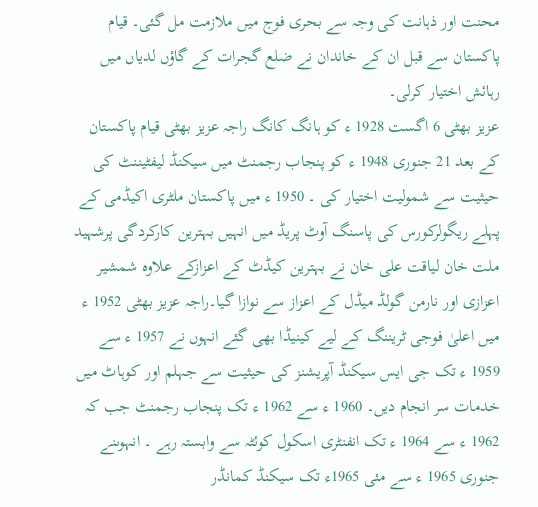محنت اور ذہانت کی وجہ سے بحری فوج میں ملازمت مل گئی۔ قیام پاکستان سے قبل ان کے خاندان نے ضلع گجرات کے گاؤں لدیاں میں رہائش اختیار کرلی۔
عزیز بھٹی 6 اگست 1928 ء کو ہانگ کانگ راجہ عزیز بھٹی قیام پاکستان کے بعد 21 جنوری 1948 ء کو پنجاب رجمنٹ میں سیکنڈ لیفٹیننٹ کی حیثیت سے شمولیت اختیار کی ۔ 1950 ء میں پاکستان ملٹری اکیڈمی کے پہلے ریگولرکورس کی پاسنگ آوٹ پریڈ میں انہیں بہترین کارکردگی پرشہید ملت خان لیاقت علی خان نے بہترین کیڈٹ کے اعزازکے علاوہ شمشیر اعزازی اور نارمن گولڈ میڈل کے اعزاز سے نوازا گیا۔راجہ عزیز بھٹی 1952 ء میں اعلیٰ فوجی ٹریننگ کے لیے کینیڈا بھی گئے انہوں نے 1957 ء سے 1959 ء تک جی ایس سیکنڈ آپریشنز کی حیثیت سے جہلم اور کوہاٹ میں خدمات سر انجام دیں۔ 1960 ء سے 1962 ء تک پنجاب رجمنٹ جب کہ 1962 ء سے 1964 ء تک انفنٹری اسکول کوئٹہ سے وابستہ رہے ۔ انہوںنے جنوری 1965 ء سے مئی 1965ء تک سیکنڈ کمانڈر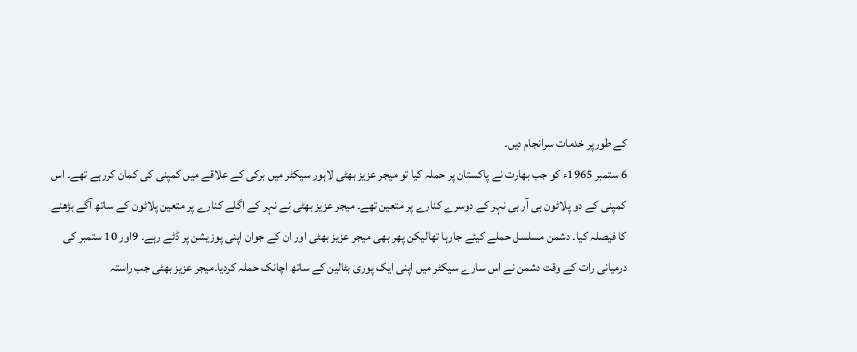کے طورپر خدمات سرانجام دیں۔
6 ستمبر 1965ء کو جب بھارت نے پاکستان پر حملہ کیا تو میجر عزیز بھٹی لاہور سیکٹر میں برکی کے علاقے میں کمپنی کی کمان کررہے تھے۔ اس کمپنی کے دو پلاٹون بی آر بی نہر کے دوسرے کنارے پر متعین تھے۔ میجر عزیز بھٹی نے نہر کے اگلے کنارے پر متعین پلاٹون کے ساتھ آگے بڑھنے کا فیصلہ کیا۔ دشمن مسلسل حملے کیئے جارہا تھالیکن پھر بھی میجر عزیز بھٹی اور ان کے جوان اپنی پوزیشن پر ڈٹے رہے۔ 9اور 10 ستمبر کی درمیانی رات کے وقت دشمن نے اس سارے سیکٹر میں اپنی ایک پوری بٹالین کے ساتھ اچانک حملہ کردیا۔میجر عزیز بھٹی جب راستہ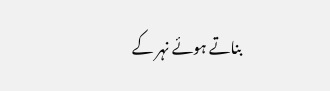بناتے ہوئے نہر کے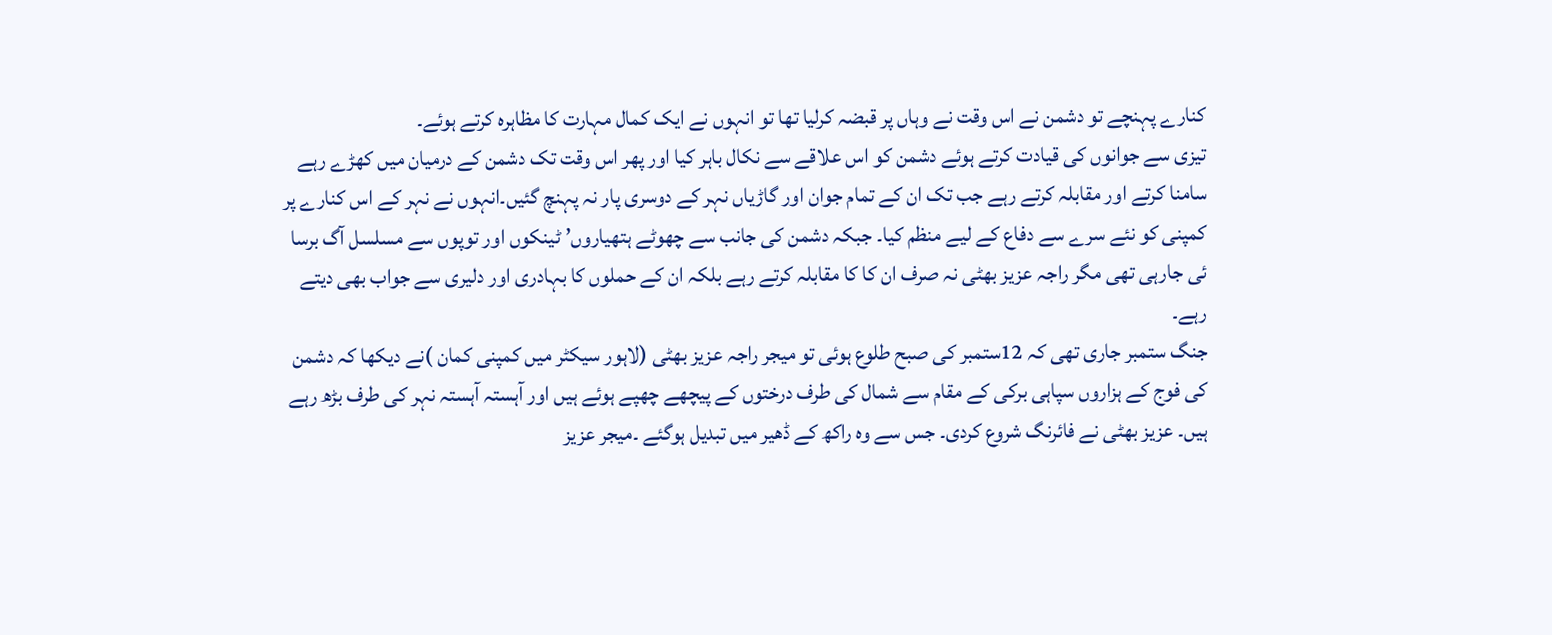کنارے پہنچے تو دشمن نے اس وقت نے وہاں پر قبضہ کرلیا تھا تو انہوں نے ایک کمال مہارت کا مظاہرہ کرتے ہوئے۔
تیزی سے جوانوں کی قیادت کرتے ہوئے دشمن کو اس علاقے سے نکال باہر کیا اور پھر اس وقت تک دشمن کے درمیان میں کھڑے رہے سامنا کرتے اور مقابلہ کرتے رہے جب تک ان کے تمام جوان اور گاڑیاں نہر کے دوسری پار نہ پہنچ گئیں۔انہوں نے نہر کے اس کنارے پر کمپنی کو نئے سرے سے دفاع کے لیے منظم کیا۔ جبکہ دشمن کی جانب سے چھوٹے ہتھیاروں’ ٹینکوں اور توپوں سے مسلسل آگ برسا ئی جارہی تھی مگر راجہ عزیز بھٹی نہ صرف ان کا کا مقابلہ کرتے رہے بلکہ ان کے حملوں کا بہادری اور دلیری سے جواب بھی دیتے رہے۔
جنگ ستمبر جاری تھی کہ 12ستمبر کی صبح طلوع ہوئی تو میجر راجہ عزیز بھٹی (لاہور سیکٹر میں کمپنی کمان )نے دیکھا کہ دشمن کی فوج کے ہزاروں سپاہی برکی کے مقام سے شمال کی طرف درختوں کے پیچھے چھپے ہوئے ہیں اور آہستہ آہستہ نہر کی طرف بڑھ رہے ہیں۔ عزیز بھٹی نے فائرنگ شروع کردی۔ جس سے وہ راکھ کے ڈھیر میں تبدیل ہوگئے ۔میجر عزیز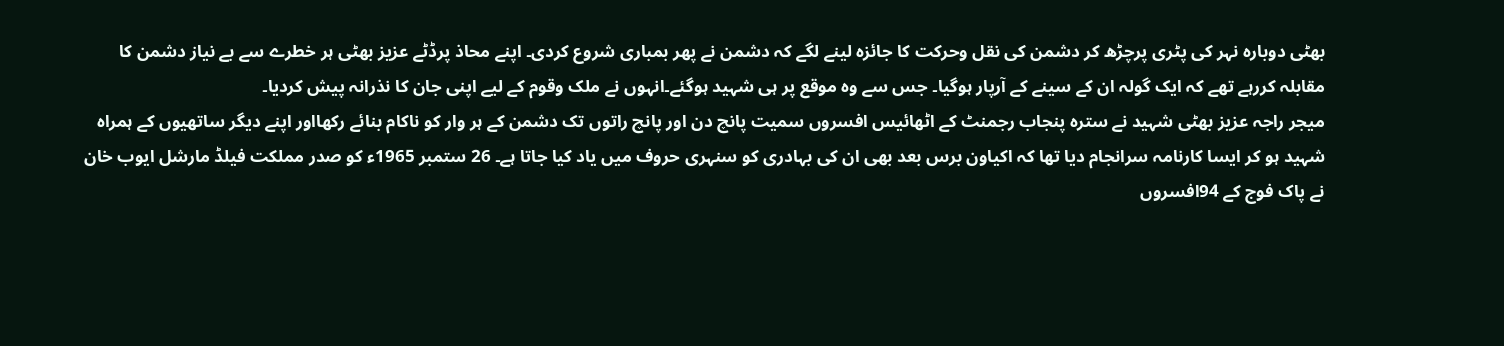بھٹی دوبارہ نہر کی پٹری پرچڑھ کر دشمن کی نقل وحرکت کا جائزہ لینے لگے کہ دشمن نے پھر بمباری شروع کردی۔ اپنے محاذ پرڈٹے عزیز بھٹی ہر خطرے سے بے نیاز دشمن کا مقابلہ کررہے تھے کہ ایک گولہ ان کے سینے کے آرپار ہوگیا۔ جس سے وہ موقع پر ہی شہید ہوگئے۔انہوں نے ملک وقوم کے لیے اپنی جان کا نذرانہ پیش کردیا۔
میجر راجہ عزیز بھٹی شہید نے سترہ پنجاب رجمنٹ کے اٹھائیس افسروں سمیت پانچ دن اور پانچ راتوں تک دشمن کے ہر وار کو ناکام بنائے رکھااور اپنے دیگر ساتھیوں کے ہمراہ شہید ہو کر ایسا کارنامہ سرانجام دیا تھا کہ اکیاون برس بعد بھی ان کی بہادری کو سنہری حروف میں یاد کیا جاتا ہے۔ 26 ستمبر 1965ء کو صدر مملکت فیلڈ مارشل ایوب خان نے پاک فوج کے 94افسروں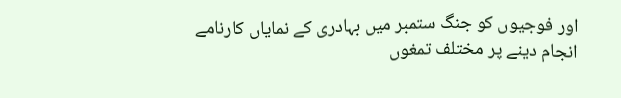اور فوجیوں کو جنگ ستمبر میں بہادری کے نمایاں کارنامے انجام دینے پر مختلف تمغوں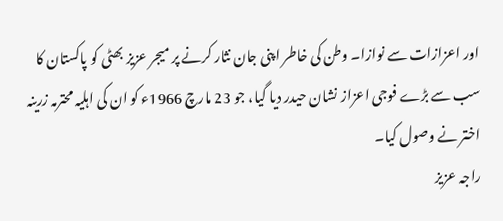اور اعزازات سے نوازا۔ وطن کی خاطر اپنی جان نثار کرنے پر میجر عزیز بھٹی کو پاکستان کا سب سے بڑے فوجی اعزاز نشان حیدر دیا گیا، جو 23 مارچ 1966ء کو ان کی اہلیہ محترمہ زرینہ اختر نے وصول کیا۔
راجہ عزیز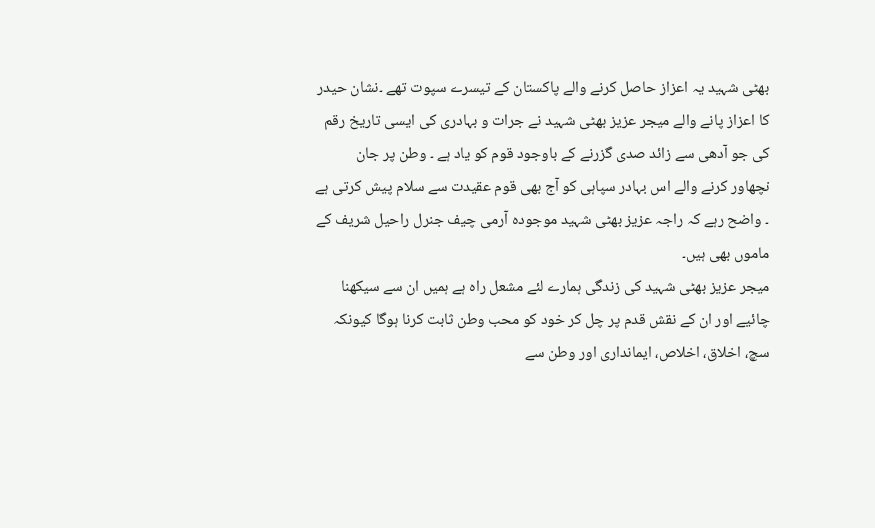بھٹی شہید یہ اعزاز حاصل کرنے والے پاکستان کے تیسرے سپوت تھے ۔نشان حیدر کا اعزاز پانے والے میجر عزیز بھٹی شہید نے جرات و بہادری کی ایسی تاریخ رقم کی جو آدھی سے زائد صدی گزرنے کے باوجود قوم کو یاد ہے ۔ وطن پر جان نچھاور کرنے والے اس بہادر سپاہی کو آج بھی قوم عقیدت سے سلام پیش کرتی ہے ۔ واضح رہے کہ راجہ عزیز بھٹی شہید موجودہ آرمی چیف جنرل راحیل شریف کے ماموں بھی ہیں۔
میجر عزیز بھٹی شہید کی زندگی ہمارے لئے مشعل راہ ہے ہمیں ان سے سیکھنا چائیے اور ان کے نقش قدم پر چل کر خود کو محب وطن ثابت کرنا ہوگا کیونکہ سچ، اخلاق، اخلاص، ایمانداری اور وطن سے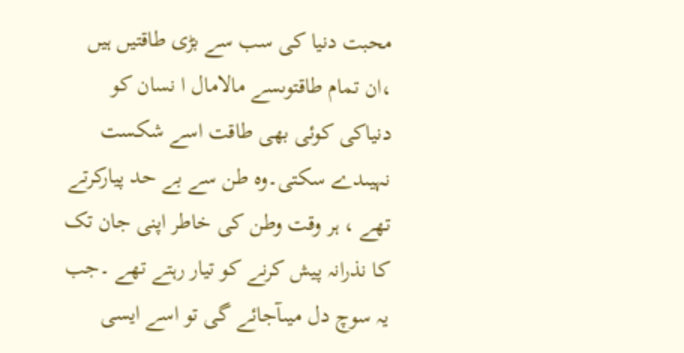محبت دنیا کی سب سے بڑی طاقتیں ہیں ،ان تمام طاقتوںسے مالامال ا نسان کو دنیاکی کوئی بھی طاقت اسے شکست نہیںدے سکتی۔وہ طن سے بے حد پیارکرتے تھے ، ہر وقت وطن کی خاطر اپنی جان تک کا نذرانہ پیش کرنے کو تیار رہتے تھے ۔جب یہ سوچ دل میںآجائے گی تو اسے ایسی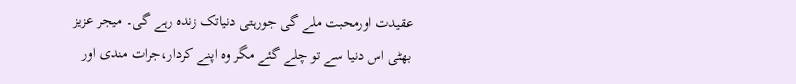عقیدت اورمحبت ملے گی جورہتی دنیاتک زندہ رہے گی۔ میجر عزیز بھٹی اس دنیا سے تو چلے گئے مگر وہ اپنے کردار،جرات مندی اور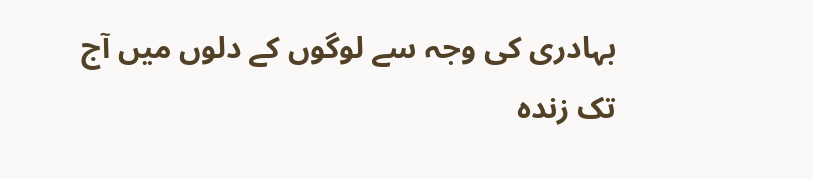بہادری کی وجہ سے لوگوں کے دلوں میں آج تک زندہ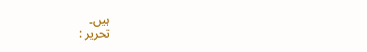ہیں۔
تحریر :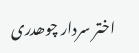اختر سردار چوھدری